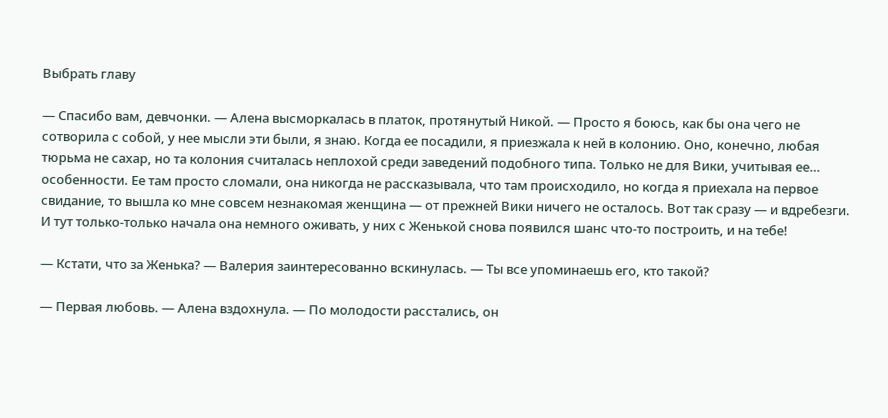Выбрать главу

— Спасибо вам, девчонки. — Алена высморкалась в платок, протянутый Никой. — Просто я боюсь, как бы она чего не сотворила с собой, у нее мысли эти были, я знаю. Когда ее посадили, я приезжала к ней в колонию. Оно, конечно, любая тюрьма не сахар, но та колония считалась неплохой среди заведений подобного типа. Только не для Вики, учитывая ее… особенности. Ее там просто сломали, она никогда не рассказывала, что там происходило, но когда я приехала на первое свидание, то вышла ко мне совсем незнакомая женщина — от прежней Вики ничего не осталось. Вот так сразу — и вдребезги. И тут только-только начала она немного оживать, у них с Женькой снова появился шанс что-то построить, и на тебе!

— Кстати, что за Женька? — Валерия заинтересованно вскинулась. — Ты все упоминаешь его, кто такой?

— Первая любовь. — Алена вздохнула. — По молодости расстались, он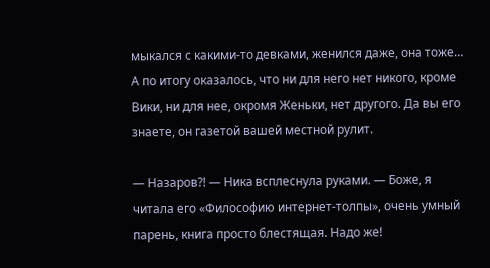мыкался с какими-то девками, женился даже, она тоже… А по итогу оказалось, что ни для него нет никого, кроме Вики, ни для нее, окромя Женьки, нет другого. Да вы его знаете, он газетой вашей местной рулит.

— Назаров?! — Ника всплеснула руками. — Боже, я читала его «Философию интернет-толпы», очень умный парень, книга просто блестящая. Надо же!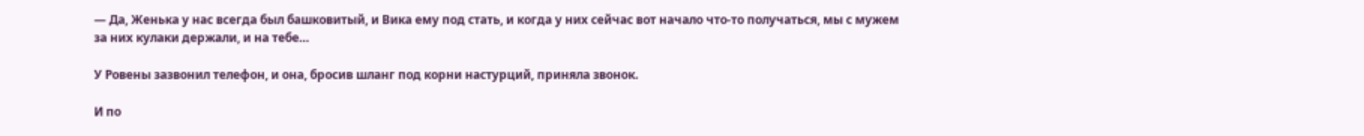— Да, Женька у нас всегда был башковитый, и Вика ему под стать, и когда у них сейчас вот начало что-то получаться, мы с мужем за них кулаки держали, и на тебе…

У Ровены зазвонил телефон, и она, бросив шланг под корни настурций, приняла звонок.

И по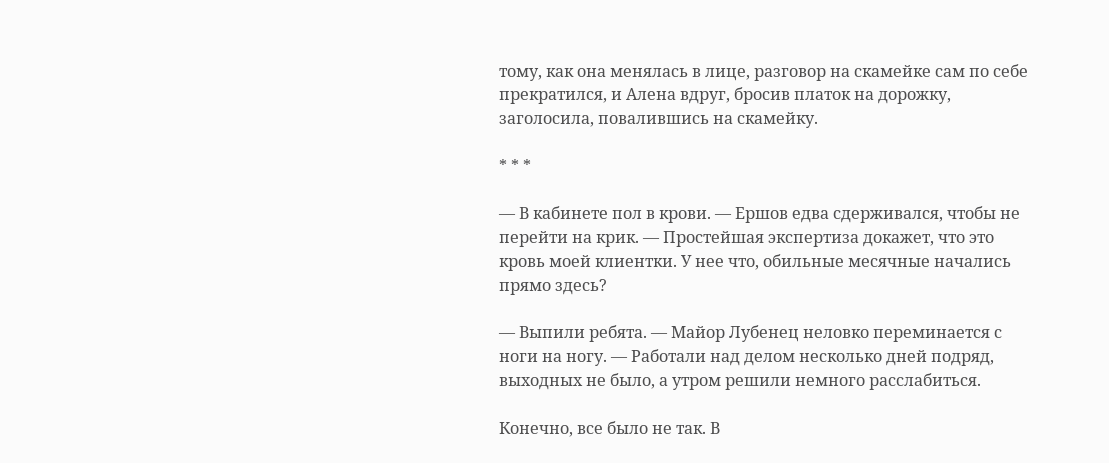тому, как она менялась в лице, разговор на скамейке сам по себе прекратился, и Алена вдруг, бросив платок на дорожку, заголосила, повалившись на скамейку.

* * *

— В кабинете пол в крови. — Ершов едва сдерживался, чтобы не перейти на крик. — Простейшая экспертиза докажет, что это кровь моей клиентки. У нее что, обильные месячные начались прямо здесь?

— Выпили ребята. — Майор Лубенец неловко переминается с ноги на ногу. — Работали над делом несколько дней подряд, выходных не было, а утром решили немного расслабиться.

Конечно, все было не так. В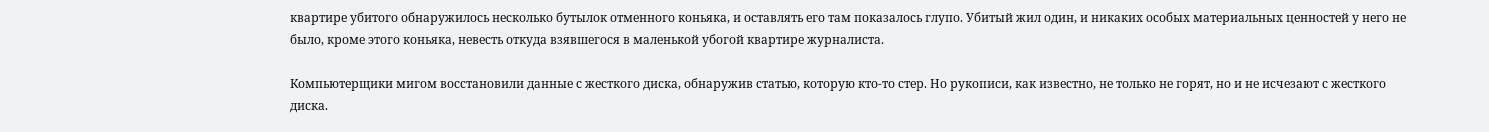квартире убитого обнаружилось несколько бутылок отменного коньяка, и оставлять его там показалось глупо. Убитый жил один, и никаких особых материальных ценностей у него не было, кроме этого коньяка, невесть откуда взявшегося в маленькой убогой квартире журналиста.

Компьютерщики мигом восстановили данные с жесткого диска, обнаружив статью, которую кто-то стер. Но рукописи, как известно, не только не горят, но и не исчезают с жесткого диска.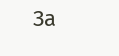За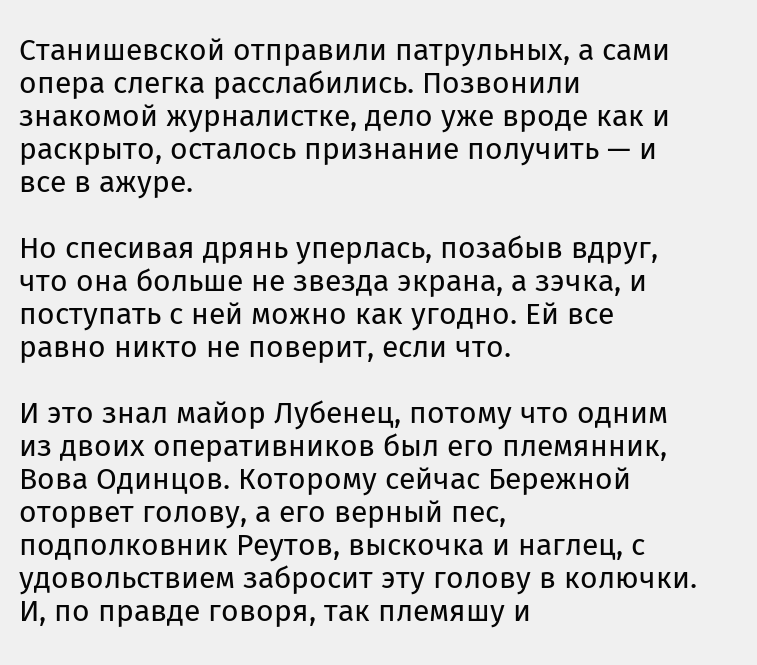Станишевской отправили патрульных, а сами опера слегка расслабились. Позвонили знакомой журналистке, дело уже вроде как и раскрыто, осталось признание получить — и все в ажуре.

Но спесивая дрянь уперлась, позабыв вдруг, что она больше не звезда экрана, а зэчка, и поступать с ней можно как угодно. Ей все равно никто не поверит, если что.

И это знал майор Лубенец, потому что одним из двоих оперативников был его племянник, Вова Одинцов. Которому сейчас Бережной оторвет голову, а его верный пес, подполковник Реутов, выскочка и наглец, с удовольствием забросит эту голову в колючки. И, по правде говоря, так племяшу и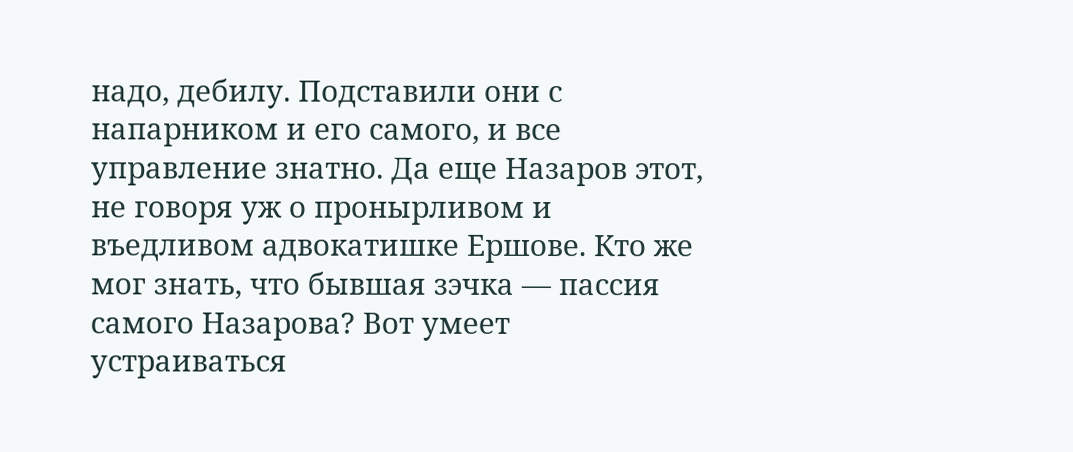надо, дебилу. Подставили они с напарником и его самого, и все управление знатно. Да еще Назаров этот, не говоря уж о пронырливом и въедливом адвокатишке Ершове. Кто же мог знать, что бывшая зэчка — пассия самого Назарова? Вот умеет устраиваться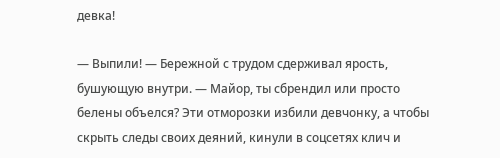девка!

— Выпили! — Бережной с трудом сдерживал ярость, бушующую внутри. — Майор, ты сбрендил или просто белены объелся? Эти отморозки избили девчонку, а чтобы скрыть следы своих деяний, кинули в соцсетях клич и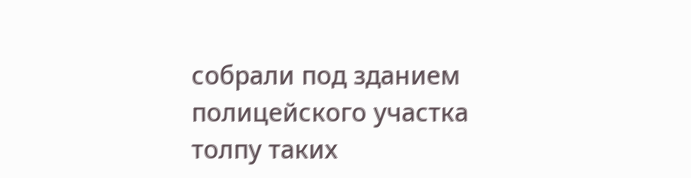собрали под зданием полицейского участка толпу таких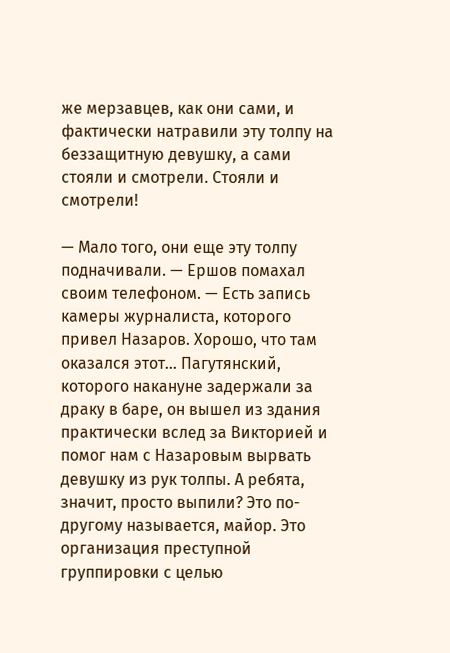же мерзавцев, как они сами, и фактически натравили эту толпу на беззащитную девушку, а сами стояли и смотрели. Стояли и смотрели!

— Мало того, они еще эту толпу подначивали. — Ершов помахал своим телефоном. — Есть запись камеры журналиста, которого привел Назаров. Хорошо, что там оказался этот… Пагутянский, которого накануне задержали за драку в баре, он вышел из здания практически вслед за Викторией и помог нам с Назаровым вырвать девушку из рук толпы. А ребята, значит, просто выпили? Это по-другому называется, майор. Это организация преступной группировки с целью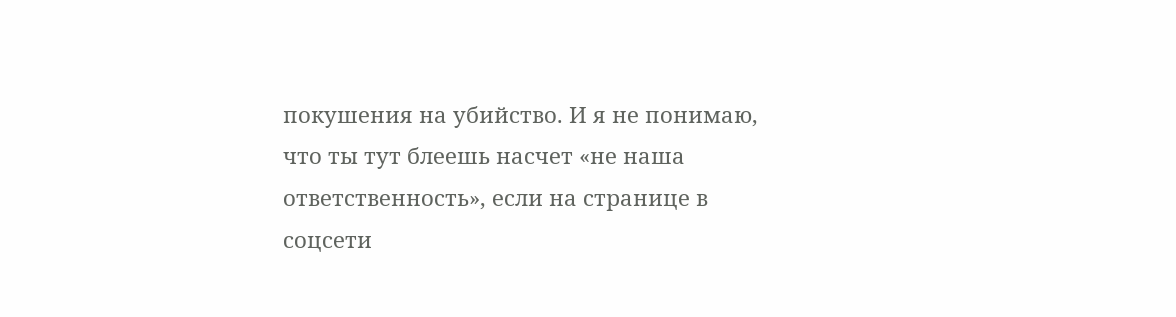покушения на убийство. И я не понимаю, что ты тут блеешь насчет «не наша ответственность», если на странице в соцсети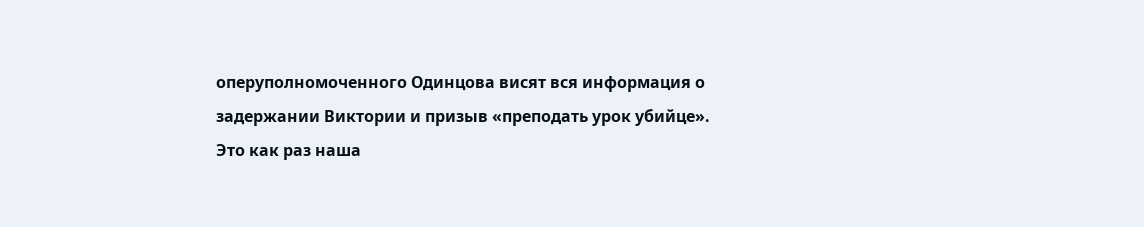оперуполномоченного Одинцова висят вся информация о задержании Виктории и призыв «преподать урок убийце». Это как раз наша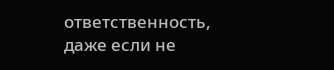ответственность, даже если не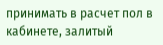принимать в расчет пол в кабинете, залитый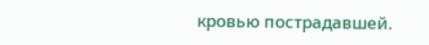кровью пострадавшей.